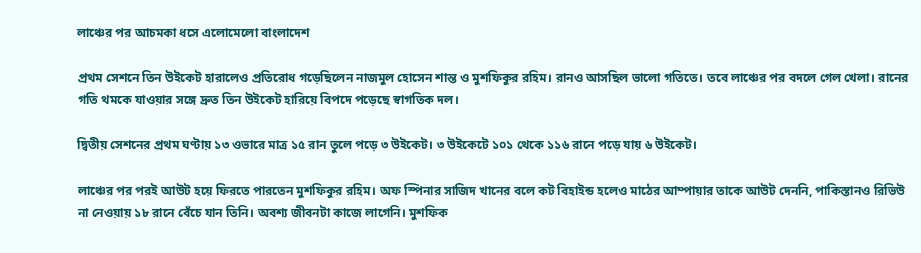লাঞ্চের পর আচমকা ধসে এলোমেলো বাংলাদেশ

প্রথম সেশনে তিন উইকেট হারালেও প্রতিরোধ গড়েছিলেন নাজমুল হোসেন শান্ত ও মুশফিকুর রহিম। রানও আসছিল ভালো গতিতে। তবে লাঞ্চের পর বদলে গেল খেলা। রানের গতি থমকে যাওয়ার সঙ্গে দ্রুত তিন উইকেট হারিয়ে বিপদে পড়েছে স্বাগতিক দল।

দ্বিতীয় সেশনের প্রথম ঘণ্টায় ১৩ ওভারে মাত্র ১৫ রান তুলে পড়ে ৩ উইকেট। ৩ উইকেটে ১০১ থেকে ১১৬ রানে পড়ে যায় ৬ উইকেট।

লাঞ্চের পর পরই আউট হয়ে ফিরতে পারতেন মুশফিকুর রহিম। অফ স্পিনার সাজিদ খানের বলে কট বিহাইন্ড হলেও মাঠের আম্পায়ার তাকে আউট দেননি, পাকিস্তানও রিভিউ না নেওয়ায় ১৮ রানে বেঁচে যান তিনি। অবশ্য জীবনটা কাজে লাগেনি। মুশফিক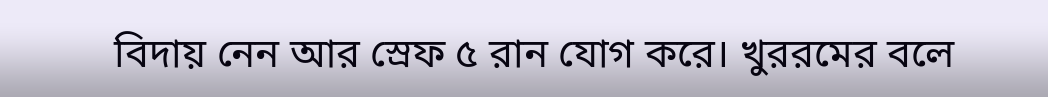বিদায় নেন আর স্রেফ ৫ রান যোগ করে। খুররমের বলে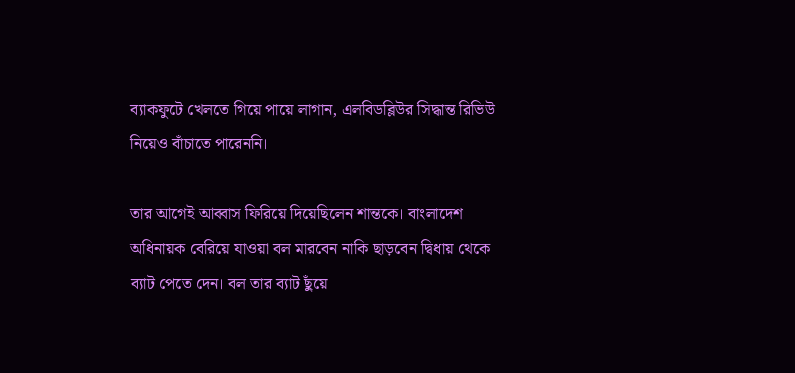ব্যাকফুটে খেলতে গিয়ে পায়ে লাগান, এলবিডব্লিউর সিদ্ধান্ত রিভিউ নিয়েও বাঁচাতে পারেননি।

তার আগেই আব্বাস ফিরিয়ে দিয়েছিলেন শান্তকে। বাংলাদেশ অধিনায়ক বেরিয়ে যাওয়া বল মারবেন নাকি ছাড়বেন দ্বিধায় থেকে ব্যাট পেতে দেন। বল তার ব্যাট ছুঁয়ে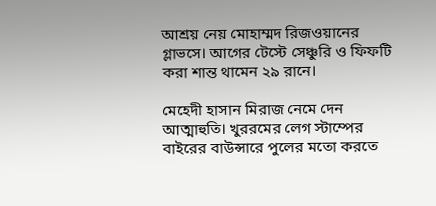আশ্রয় নেয় মোহাম্মদ রিজওয়ানের গ্লাভসে। আগের টেস্টে সেঞ্চুরি ও ফিফটি করা শান্ত থামেন ২৯ রানে।

মেহেদী হাসান মিরাজ নেমে দেন আত্মাহুতি। খুররমের লেগ স্টাম্পের বাইরের বাউন্সারে পুলের মতো করতে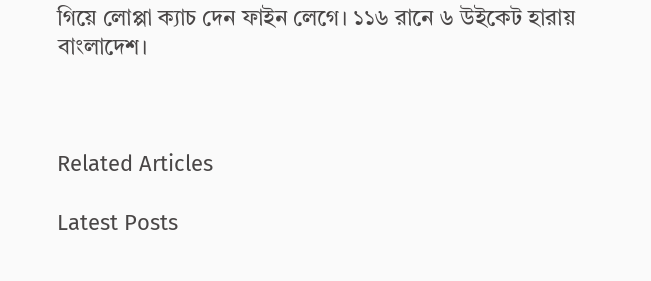গিয়ে লোপ্পা ক্যাচ দেন ফাইন লেগে। ১১৬ রানে ৬ উইকেট হারায় বাংলাদেশ।



Related Articles

Latest Posts